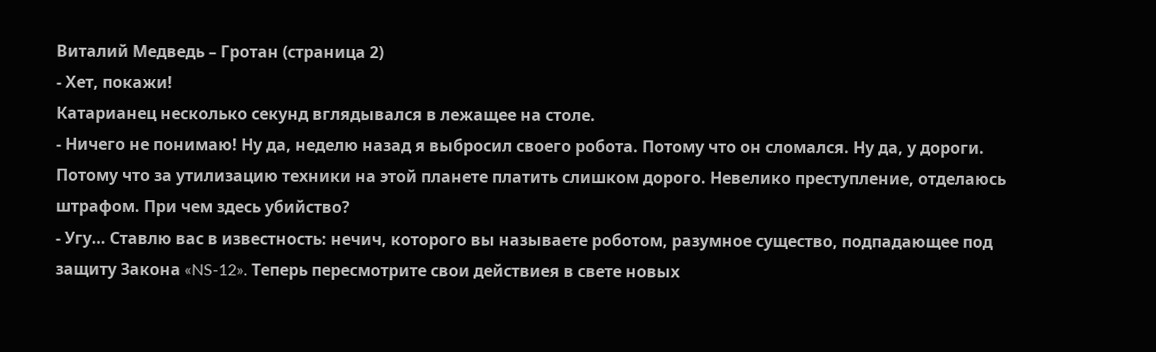Виталий Медведь – Гротан (страница 2)
- Хет, покажи!
Катарианец несколько секунд вглядывался в лежащее на столе.
- Ничего не понимаю! Ну да, неделю назад я выбросил своего робота. Потому что он сломался. Ну да, у дороги. Потому что за утилизацию техники на этой планете платить слишком дорого. Невелико преступление, отделаюсь штрафом. При чем здесь убийство?
- Угу… Ставлю вас в известность: нечич, которого вы называете роботом, разумное существо, подпадающее под защиту Закона «NS-12». Теперь пересмотрите свои действиея в свете новых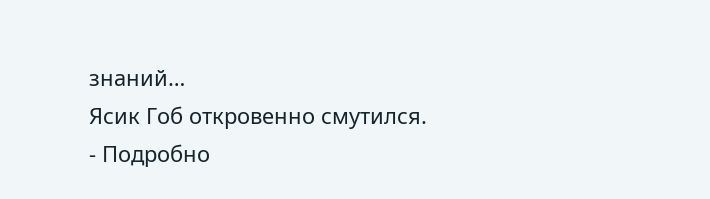знаний…
Ясик Гоб откровенно смутился.
- Подробно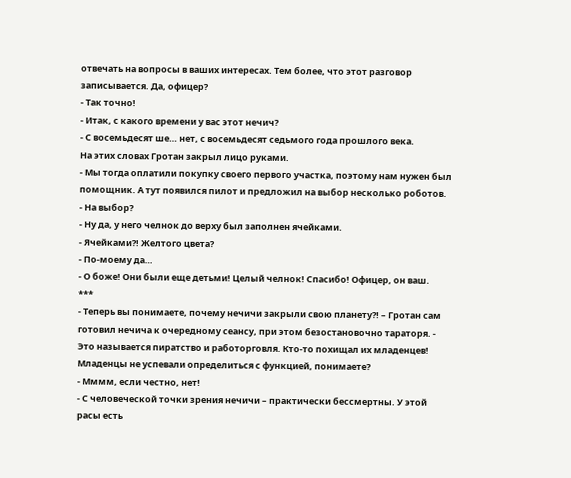отвечать на вопросы в ваших интересах. Тем более, что этот разговор записывается. Да, офицер?
- Так точно!
- Итак, с какого времени у вас этот нечич?
- С восемьдесят ше… нет, с восемьдесят седьмого года прошлого века.
На этих словах Гротан закрыл лицо руками.
- Мы тогда оплатили покупку своего первого участка, поэтому нам нужен был помощник. А тут появился пилот и предложил на выбор несколько роботов.
- На выбор?
- Ну да, у него челнок до верху был заполнен ячейками.
- Ячейками?! Желтого цвета?
- По-моему да…
- О боже! Они были еще детьми! Целый челнок! Спасибо! Офицер, он ваш.
***
- Теперь вы понимаете, почему нечичи закрыли свою планету?! – Гротан сам готовил нечича к очередному сеансу, при этом безостановочно тараторя. - Это называется пиратство и работорговля. Кто-то похищал их младенцев! Младенцы не успевали определиться с функцией, понимаете?
- Мммм, если честно, нет!
- С человеческой точки зрения нечичи – практически бессмертны. У этой расы есть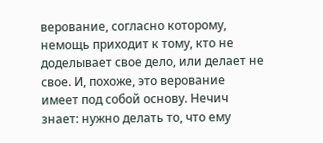верование, согласно которому, немощь приходит к тому, кто не доделывает свое дело, или делает не свое. И, похоже, это верование имеет под собой основу. Нечич знает: нужно делать то, что ему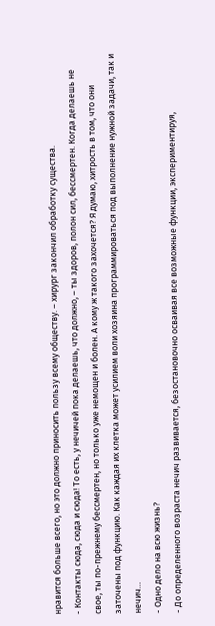нравится больше всего, но это должно приносить пользу всему обществу. – хирург закончил обработку существа.
- Контакты сюда, сюда и сюда! То есть, у нечичей пока делаешь, что должно, – ты здоров, полон сил, бессмертен. Когда делаешь не свое, ты по-прежнему бессмертен, но только уже немощен и болен. А кому ж такого захочется? Я думаю, хитрость в том, что они заточены под функцию. Как каждая их клетка может усилием воли хозяина программироваться под выполнение нужной задачи, так и нечич…
- Одно дело на всю жизнь?
- До определенного возраста нечич развивается, безостановочно осваивая все возможные функции, экспериментируя,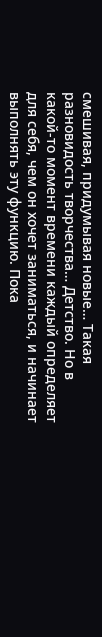смешивая, придумывая новые… Такая разновидость творчества… Детство. Но в какой-то момент времени каждый определяет для себя, чем он хочет заниматься, и начинает выполнять эту функцию. Пока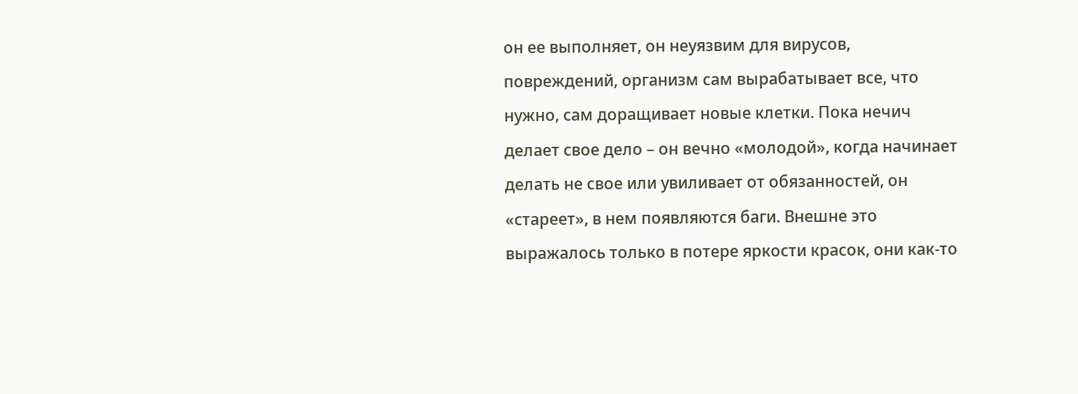он ее выполняет, он неуязвим для вирусов, повреждений, организм сам вырабатывает все, что нужно, сам доращивает новые клетки. Пока нечич делает свое дело – он вечно «молодой», когда начинает делать не свое или увиливает от обязанностей, он «стареет», в нем появляются баги. Внешне это выражалось только в потере яркости красок, они как-то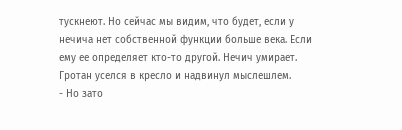тускнеют. Но сейчас мы видим, что будет, если у нечича нет собственной функции больше века. Если ему ее определяет кто-то другой. Нечич умирает.
Гротан уселся в кресло и надвинул мыслешлем.
- Но зато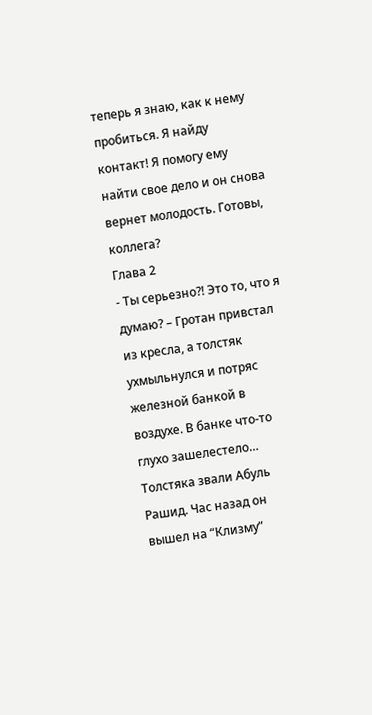теперь я знаю, как к нему пробиться. Я найду контакт! Я помогу ему найти свое дело и он снова вернет молодость. Готовы, коллега?
Глава 2
- Ты серьезно?! Это то, что я думаю? – Гротан привстал из кресла, а толстяк ухмыльнулся и потряс железной банкой в воздухе. В банке что-то глухо зашелестело…
Толстяка звали Абуль Рашид. Час назад он вышел на “Клизму”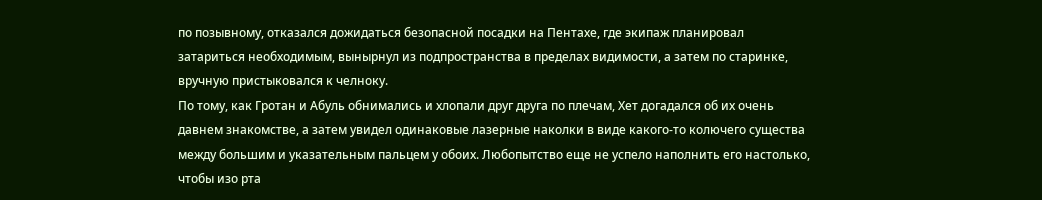по позывному, отказался дожидаться безопасной посадки на Пентахе, где экипаж планировал затариться необходимым, вынырнул из подпространства в пределах видимости, а затем по старинке, вручную пристыковался к челноку.
По тому, как Гротан и Абуль обнимались и хлопали друг друга по плечам, Хет догадался об их очень давнем знакомстве, а затем увидел одинаковые лазерные наколки в виде какого-то колючего существа между большим и указательным пальцем у обоих. Любопытство еще не успело наполнить его настолько, чтобы изо рта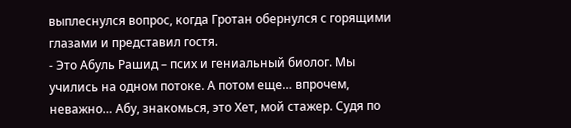выплеснулся вопрос, когда Гротан обернулся с горящими глазами и представил гостя.
- Это Абуль Рашид – псих и гениальный биолог. Мы учились на одном потоке. А потом еще… впрочем, неважно… Абу, знакомься, это Хет, мой стажер. Судя по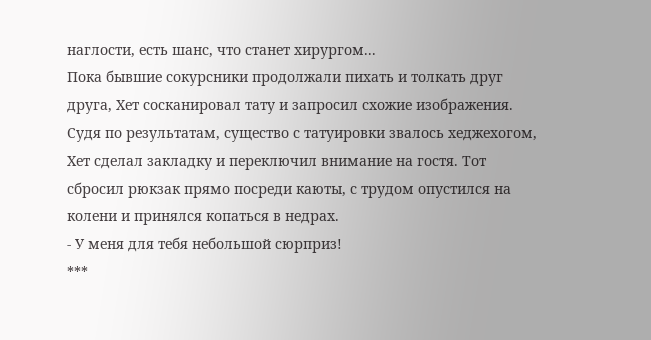наглости, есть шанс, что станет хирургом...
Пока бывшие сокурсники продолжали пихать и толкать друг друга, Хет сосканировал тату и запросил схожие изображения. Судя по результатам, существо с татуировки звалось хеджехогом, Хет сделал закладку и переключил внимание на гостя. Тот сбросил рюкзак прямо посреди каюты, с трудом опустился на колени и принялся копаться в недрах.
- У меня для тебя небольшой сюрприз!
***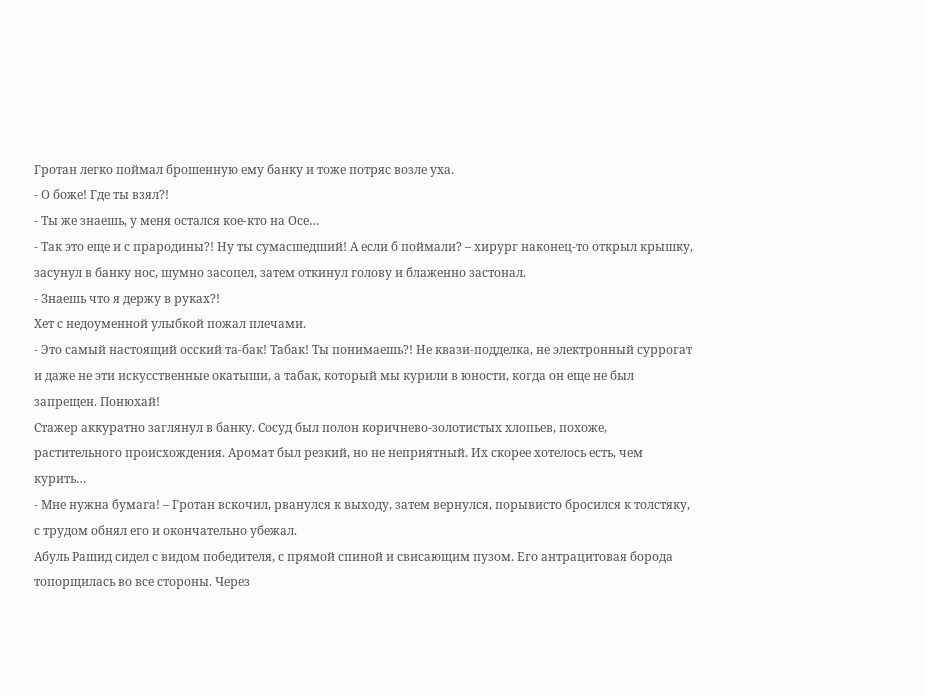Гротан легко поймал брошенную ему банку и тоже потряс возле уха.
- О боже! Где ты взял?!
- Ты же знаешь, у меня остался кое-кто на Осе…
- Так это еще и с прародины?! Ну ты сумасшедший! А если б поймали? – хирург наконец-то открыл крышку, засунул в банку нос, шумно засопел, затем откинул голову и блаженно застонал.
- Знаешь что я держу в руках?!
Хет с недоуменной улыбкой пожал плечами.
- Это самый настоящий осский та-бак! Табак! Ты понимаешь?! Не квази-подделка, не электронный суррогат и даже не эти искусственные окатыши, а табак, который мы курили в юности, когда он еще не был запрещен. Понюхай!
Стажер аккуратно заглянул в банку. Сосуд был полон коричнево-золотистых хлопьев, похоже, растительного происхождения. Аромат был резкий, но не неприятный. Их скорее хотелось есть, чем курить…
- Мне нужна бумага! – Гротан вскочил, рванулся к выходу, затем вернулся, порывисто бросился к толстяку, с трудом обнял его и окончательно убежал.
Абуль Рашид сидел с видом победителя, с прямой спиной и свисающим пузом. Его антрацитовая борода топорщилась во все стороны. Через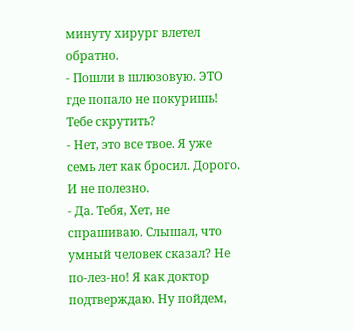минуту хирург влетел обратно.
- Пошли в шлюзовую. ЭТО где попало не покуришь! Тебе скрутить?
- Нет, это все твое. Я уже семь лет как бросил. Дорого. И не полезно.
- Да. Тебя, Хет, не спрашиваю. Слышал, что умный человек сказал? Не по-лез-но! Я как доктор подтверждаю. Ну пойдем,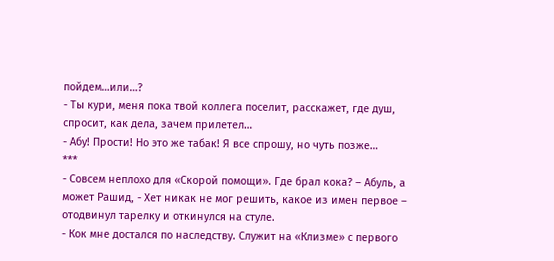пойдем…или…?
- Ты кури, меня пока твой коллега поселит, расскажет, где душ, спросит, как дела, зачем прилетел…
- Абу! Прости! Но это же табак! Я все спрошу, но чуть позже…
***
- Совсем неплохо для «Скорой помощи». Где брал кока? – Абуль, а может Рашид, - Хет никак не мог решить, какое из имен первое – отодвинул тарелку и откинулся на стуле.
- Кок мне достался по наследству. Служит на «Клизме» с первого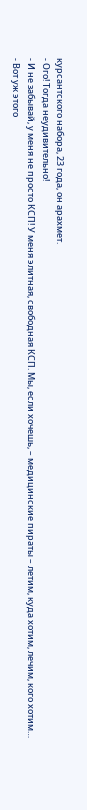курсантского набора, 23 года, он арахмет.
- Ого! Тогда неудивительно!
- И не забывай, у меня не просто КСП! У меня элитная, свободная КСП. Мы, если хочешь, – медицинские пираты – летим, куда хотим, лечим, кого хотим…
- Вот уж этого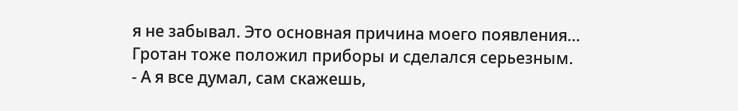я не забывал. Это основная причина моего появления…
Гротан тоже положил приборы и сделался серьезным.
- А я все думал, сам скажешь,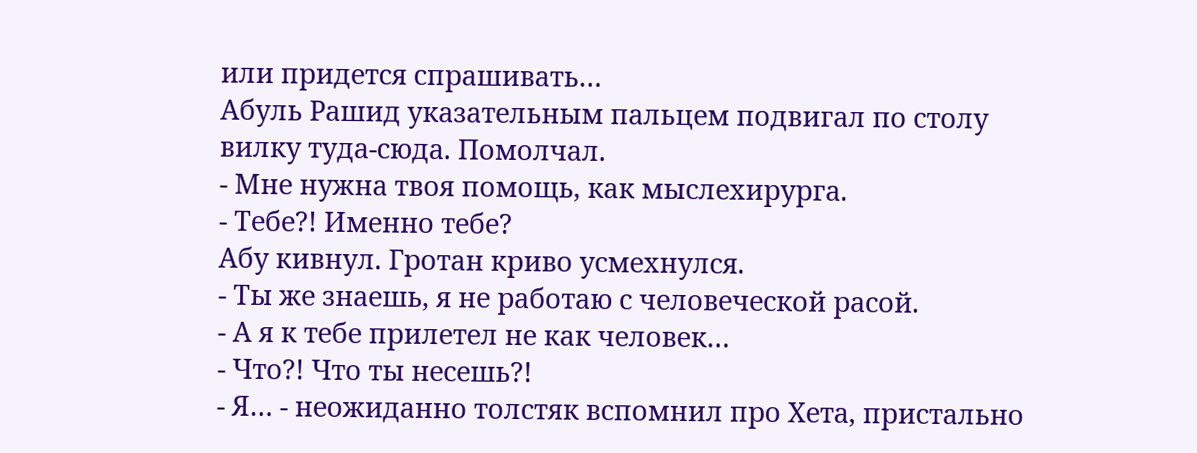или придется спрашивать…
Абуль Рашид указательным пальцем подвигал по столу вилку туда-сюда. Помолчал.
- Мне нужна твоя помощь, как мыслехирурга.
- Тебе?! Именно тебе?
Абу кивнул. Гротан криво усмехнулся.
- Ты же знаешь, я не работаю с человеческой расой.
- А я к тебе прилетел не как человек…
- Что?! Что ты несешь?!
- Я… - неожиданно толстяк вспомнил про Хета, пристально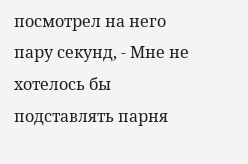посмотрел на него пару секунд, - Мне не хотелось бы подставлять парня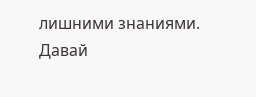лишними знаниями. Давай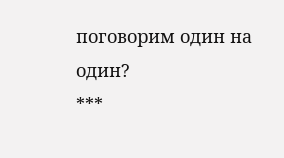поговорим один на один?
***